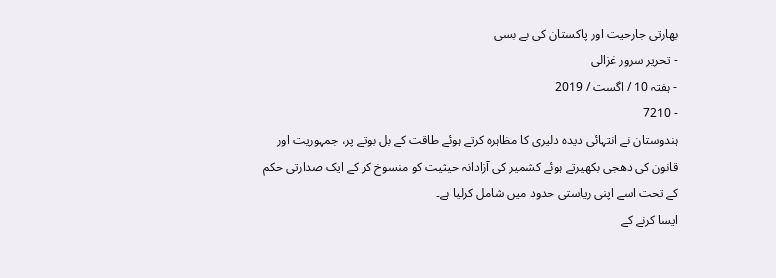بھارتی جارحیت اور پاکستان کی بے بسی
- تحریر سرور غزالی
- ہفتہ 10 / اگست / 2019
- 7210
ہندوستان نے انتہائی دیدہ دلیری کا مظاہرہ کرتے ہوئے طاقت کے بل بوتے پر، جمہوریت اور قانون کی دھجی بکھیرتے ہوئے کشمیر کی آزادانہ حیثیت کو منسوخ کر کے ایک صدارتی حکم کے تحت اسے اپنی ریاستی حدود میں شامل کرلیا ہے۔
ایسا کرنے کے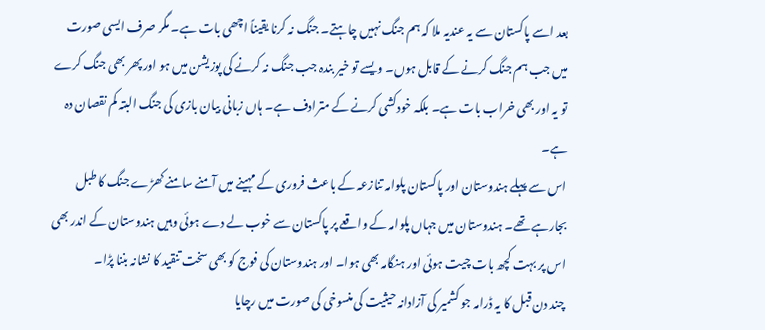بعد اسے پاکستان سے یہ عندیہ ملا کہ ہم جنگ نہیں چاہتے۔ جنگ نہ کرنا یقیناً اچھی بات ہے۔ مگر صرف ایسی صورت میں جب ہم جنگ کرنے کے قابل ہوں۔ ویسے تو خیر بندہ جب جنگ نہ کرنے کی پوزیشن میں ہو اور پھر بھی جنگ کرے تو یہ اور بھی خراب بات ہے۔ بلکہ خودکشی کرنے کے مترادف ہے۔ ہاں زبانی بیان بازی کی جنگ البتہ کم نقصان دہ ہے۔
اس سے پہلے ہندوستان اور پاکستان پلوامہ تنازعہ کے باعث فروری کے مہینے میں آمنے سامنے کھڑے جنگ کا طبل بجارہے تھے۔ ہندوستان میں جہاں پلوامہ کے واقعے پر پاکستان سے خوب لے دے ہوئی وہیں ہندوستان کے اندر بھی اس پر بہت کچھ بات چیت ہوئی اور ہنگامہ بھی ہوا۔ اور ہندوستان کی فوج کو بھی سخت تنقید کا نشانہ بننا پڑا۔
چند دن قبل کا یہ ڈرامہ جو کشمیر کی آزادانہ حیثیت کی منسوخی کی صورت میں رچایا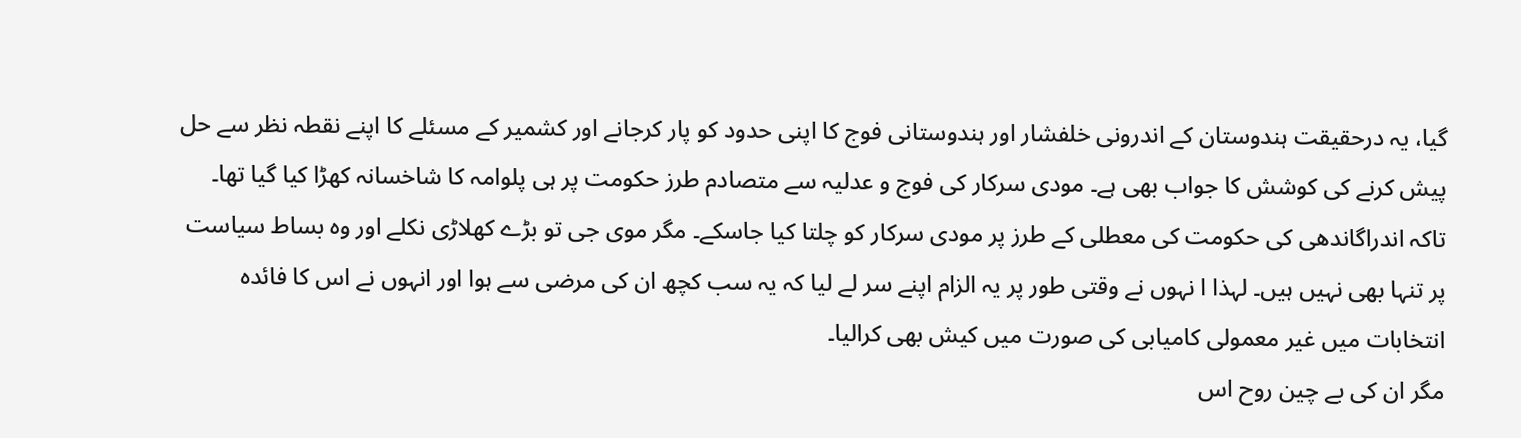گیا، یہ درحقیقت ہندوستان کے اندرونی خلفشار اور ہندوستانی فوج کا اپنی حدود کو پار کرجانے اور کشمیر کے مسئلے کا اپنے نقطہ نظر سے حل پیش کرنے کی کوشش کا جواب بھی ہے۔ مودی سرکار کی فوج و عدلیہ سے متصادم طرز حکومت پر ہی پلوامہ کا شاخسانہ کھڑا کیا گیا تھا۔ تاکہ اندراگاندھی کی حکومت کی معطلی کے طرز پر مودی سرکار کو چلتا کیا جاسکے۔ مگر موی جی تو بڑے کھلاڑی نکلے اور وہ بساط سیاست پر تنہا بھی نہیں ہیں۔ لہذا ا نہوں نے وقتی طور پر یہ الزام اپنے سر لے لیا کہ یہ سب کچھ ان کی مرضی سے ہوا اور انہوں نے اس کا فائدہ انتخابات میں غیر معمولی کامیابی کی صورت میں کیش بھی کرالیا۔
مگر ان کی بے چین روح اس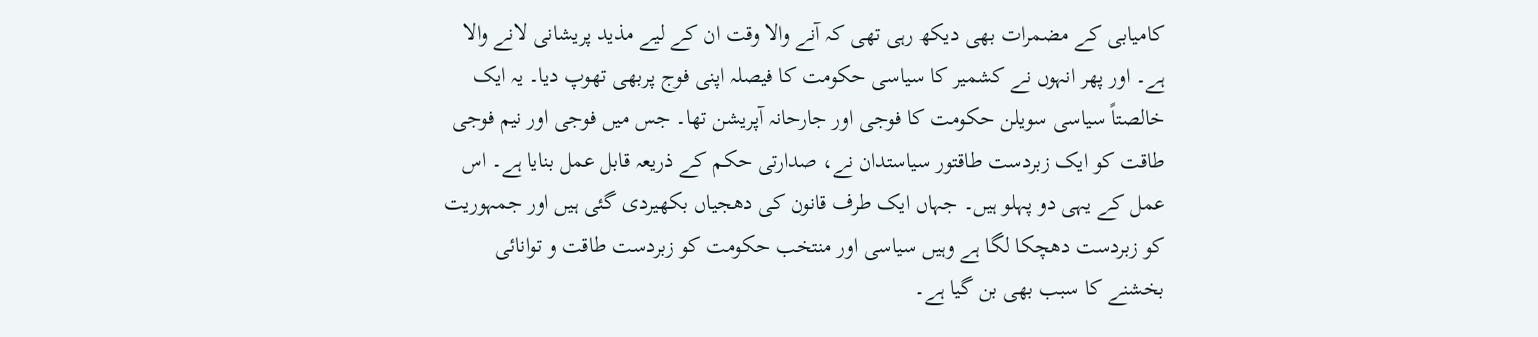کامیابی کے مضمرات بھی دیکھ رہی تھی کہ آنے والا وقت ان کے لیے مذید پریشانی لانے والا ہے۔ اور پھر انہوں نے کشمیر کا سیاسی حکومت کا فیصلہ اپنی فوج پربھی تھوپ دیا۔ یہ ایک خالصتاً سیاسی سویلن حکومت کا فوجی اور جارحانہ آپریشن تھا۔ جس میں فوجی اور نیم فوجی طاقت کو ایک زبردست طاقتور سیاستدان نے، صدارتی حکم کے ذریعہ قابل عمل بنایا ہے۔ اس عمل کے یہی دو پہلو ہیں۔ جہاں ایک طرف قانون کی دھجیاں بکھیردی گئی ہیں اور جمہوریت کو زبردست دھچکا لگا ہے وہیں سیاسی اور منتخب حکومت کو زبردست طاقت و توانائی بخشنے کا سبب بھی بن گیا ہے۔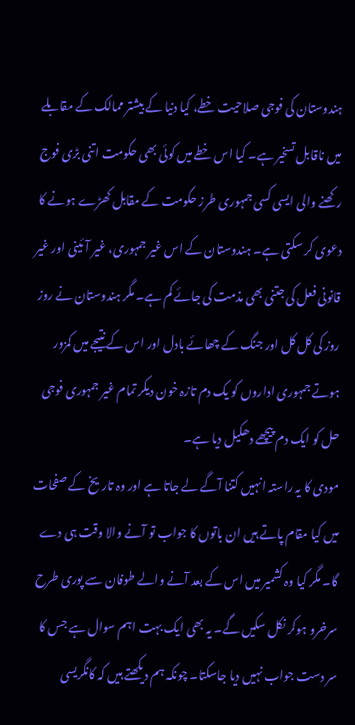ہندوستان کی فوجی صلاحیت خطے، کیا دنیا کے بیشتر ممالک کے مقابلے میں ناقابل تسخیر ہے۔ کیا اس خطے میں کوئی بھی حکومت اتنی بڑی فوج رکھنے والی ایسی کسی جمہوری طرز حکومت کے مقابل کھڑے ہونے کا دعوی کر سکتی ہے۔ ہندوستان کے اس غیر جمہوری، غیر آئینی اور غیر قانونی فعل کی جتنی بھی مذمت کی جائے کم ہے۔ مگر ہندوستان نے روز روز کی کل کل اور جنگ کے چھائے بادل اور اس کے نتیجے میں کمزور ہوتے جمہوری اداروں کو یک دم تازہ خون دیکر تمام غیر جمہوری فوجی حل کو ایک دم پیچھے دھکیل دیا ہے۔
مودی کا یہ راستہ انہیں کتنا آگے لے جاتا ہے اور وہ تاریخ کے صفحات میں کیا مقام پاتے ہیں ان باتوں کا جواب تو آنے والا وقت ہی دے گا۔ مگر کیا وہ کشمیر میں اس کے بعد آنے والے طوفان سے پوری طرح سرخرو ہوکر نکل سکیں گے۔ یہ بھی ایک بہت اہم سوال ہے جس کا سر دست جواب نہیں دیا جاسکتا۔ چونکہ ہم دیکھتے ہیں کہ کانگریسی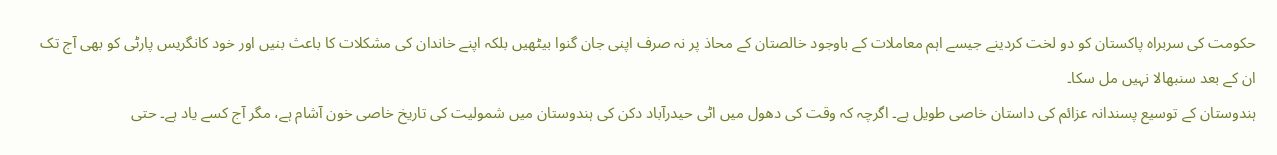حکومت کی سربراہ پاکستان کو دو لخت کردینے جیسے اہم معاملات کے باوجود خالصتان کے محاذ پر نہ صرف اپنی جان گنوا بیٹھیں بلکہ اپنے خاندان کی مشکلات کا باعث بنیں اور خود کانگریس پارٹی کو بھی آج تک ان کے بعد سنبھالا نہیں مل سکا۔
ہندوستان کے توسیع پسندانہ عزائم کی داستان خاصی طویل ہے۔ اگرچہ کہ وقت کی دھول میں اٹی حیدرآباد دکن کی ہندوستان میں شمولیت کی تاریخ خاصی خون آشام ہے، مگر آج کسے یاد ہے۔ حتی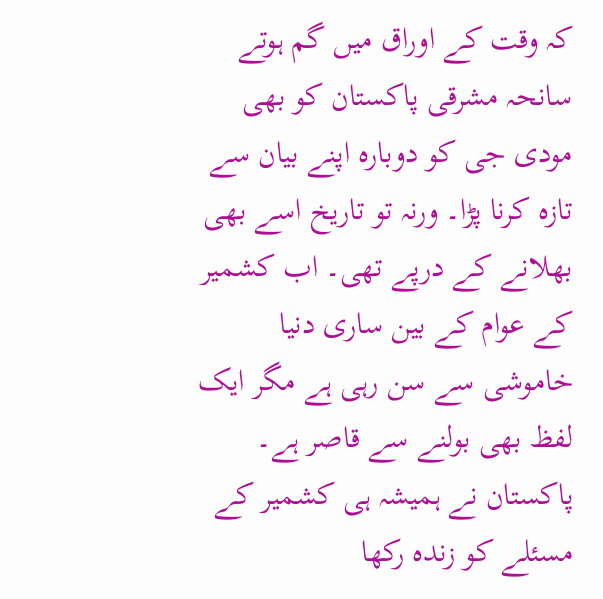کہ وقت کے اوراق میں گم ہوتے سانحہ مشرقی پاکستان کو بھی مودی جی کو دوبارہ اپنے بیان سے تازہ کرنا پڑا۔ ورنہ تو تاریخ اسے بھی بھلانے کے درپے تھی۔ اب کشمیر کے عوام کے بین ساری دنیا خاموشی سے سن رہی ہے مگر ایک لفظ بھی بولنے سے قاصر ہے۔
پاکستان نے ہمیشہ ہی کشمیر کے مسئلے کو زندہ رکھا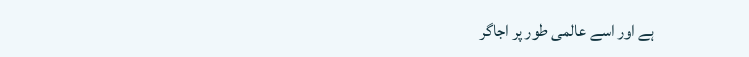ہے اور اسے عالمی طور پر اجاگر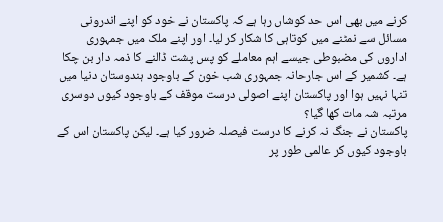کرنے میں بھی اس حد کوشاں رہا ہے کہ پاکستان نے خود کو اپنے اندرونی مسائل سے نمٹنے میں کوتاہی کا شکار کر لیا۔ اور اپنے ملک میں جمہوری اداروں کی مضبوطی جیسے اہم معاملے کو پس پشت ڈالنے کا ذمہ دار بن چکا ہے۔ کشمیر کے اس جارحانہ جمہوری شب خون کے باوجود ہندوستان دنیا میں تنہا نہیں ہوا اور پاکستان اپنے اصولی درست موقف کے باوجود کیوں دوسری مرتبہ شہ مات کھا گیا؟
پاکستان نے جنگ نہ کرنے کا درست فیصلہ ضرور کیا ہے۔ لیکن پاکستان اس کے باوجود کیوں کر عالمی طور پر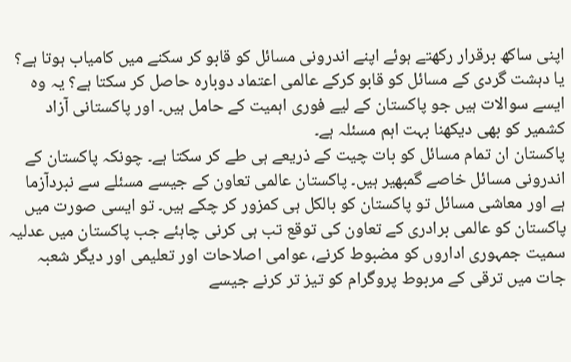اپنی ساکھ برقرار رکھتے ہوئے اپنے اندرونی مسائل کو قابو کر سکنے میں کامیاب ہوتا ہے؟ یا دہشت گردی کے مسائل کو قابو کرکے عالمی اعتماد دوبارہ حاصل کر سکتا ہے؟ یہ وہ ایسے سوالات ہیں جو پاکستان کے لیے فوری اہمیت کے حامل ہیں۔ اور پاکستانی آزاد کشمیر کو بھی دیکھنا بہت اہم مسئلہ ہے۔
پاکستان ان تمام مسائل کو بات چیت کے ذریعے ہی طے کر سکتا ہے۔ چونکہ پاکستان کے اندرونی مسائل خاصے گمبھیر ہیں۔ پاکستان عالمی تعاون کے جیسے مسئلے سے نبردآزما ہے اور معاشی مسائل تو پاکستان کو بالکل ہی کمزور کر چکے ہیں۔ تو ایسی صورت میں پاکستان کو عالمی برادری کے تعاون کی توقع تب ہی کرنی چاہئے جب پاکستان میں عدلیہ سمیت جمہوری اداروں کو مضبوط کرنے، عوامی اصلاحات اور تعلیمی اور دیگر شعبہ جات میں ترقی کے مربوط پروگرام کو تیز تر کرنے جیسے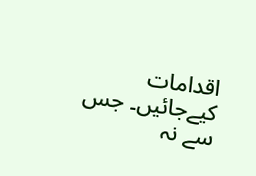اقدامات کیےجائیں۔ جس سے نہ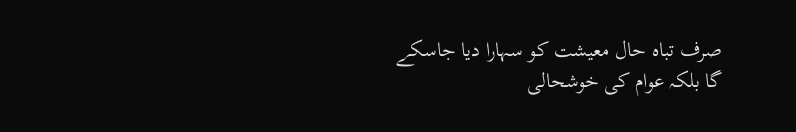صرف تباہ حال معیشت کو سہارا دیا جاسکے گا بلکہ عوام کی خوشحالی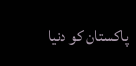پاکستان کو دنیا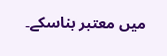میں معتبر بناسکے۔